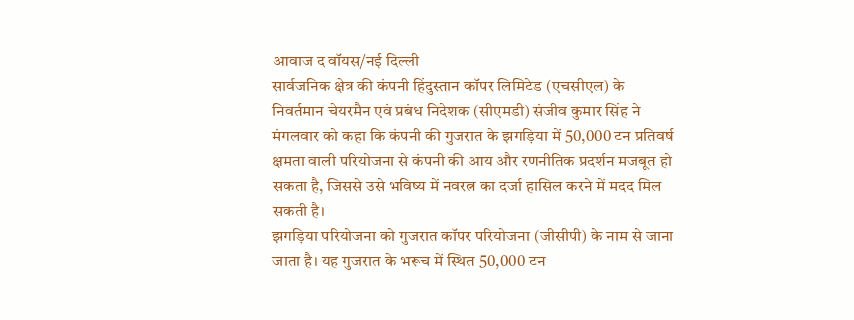आवाज द वॉयस/नई दिल्ली
सार्वजनिक क्षेत्र की कंपनी हिंदुस्तान कॉपर लिमिटेड (एचसीएल) के निवर्तमान चेयरमैन एवं प्रबंध निदेशक (सीएमडी) संजीव कुमार सिंह ने मंगलवार को कहा कि कंपनी की गुजरात के झगड़िया में 50,000 टन प्रतिवर्ष क्षमता वाली परियोजना से कंपनी की आय और रणनीतिक प्रदर्शन मजबूत हो सकता है, जिससे उसे भविष्य में नवरत्न का दर्जा हासिल करने में मदद मिल सकती है।
झगड़िया परियोजना को गुजरात कॉपर परियोजना (जीसीपी) के नाम से जाना जाता है। यह गुजरात के भरूच में स्थित 50,000 टन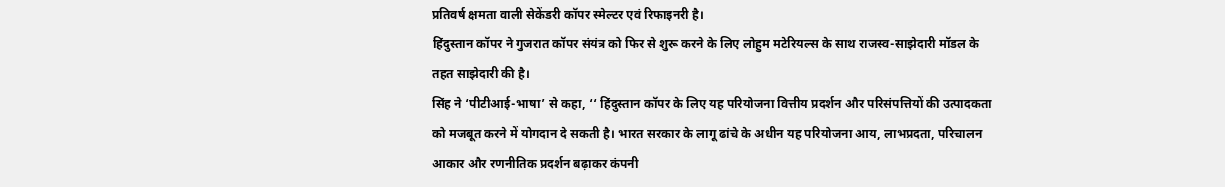प्रतिवर्ष क्षमता वाली सेकेंडरी कॉपर स्मेल्टर एवं रिफाइनरी है।
हिंदुस्तान कॉपर ने गुजरात कॉपर संयंत्र को फिर से शुरू करने के लिए लोहुम मटेरियल्स के साथ राजस्व-साझेदारी मॉडल के तहत साझेदारी की है।
सिंह ने ‘पीटीआई-भाषा’ से कहा, ‘‘ हिंदुस्तान कॉपर के लिए यह परियोजना वित्तीय प्रदर्शन और परिसंपत्तियों की उत्पादकता को मजबूत करने में योगदान दे सकती है। भारत सरकार के लागू ढांचे के अधीन यह परियोजना आय, लाभप्रदता, परिचालन आकार और रणनीतिक प्रदर्शन बढ़ाकर कंपनी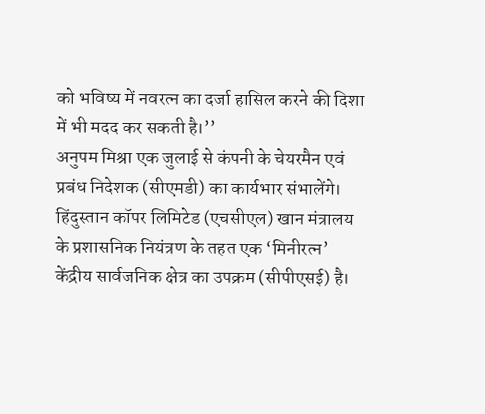को भविष्य में नवरत्न का दर्जा हासिल करने की दिशा में भी मदद कर सकती है।’’
अनुपम मिश्रा एक जुलाई से कंपनी के चेयरमैन एवं प्रबंध निदेशक (सीएमडी) का कार्यभार संभालेंगे।
हिंदुस्तान कॉपर लिमिटेड (एचसीएल) खान मंत्रालय के प्रशासनिक नियंत्रण के तहत एक ‘मिनीरत्न’ केंद्रीय सार्वजनिक क्षेत्र का उपक्रम (सीपीएसई) है।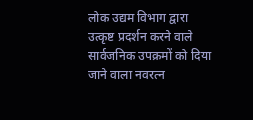लोक उद्यम विभाग द्वारा उत्कृष्ट प्रदर्शन करने वाले सार्वजनिक उपक्रमों को दिया जाने वाला नवरत्न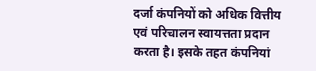दर्जा कंपनियों को अधिक वित्तीय एवं परिचालन स्वायत्तता प्रदान करता है। इसके तहत कंपनियां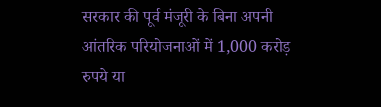सरकार की पूर्व मंजूरी के बिना अपनी आंतरिक परियोजनाओं में 1,000 करोड़ रुपये या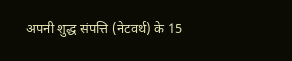अपनी शुद्ध संपत्ति (नेटवर्थ) के 15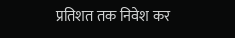प्रतिशत तक निवेश कर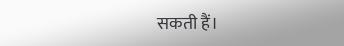सकती हैं।